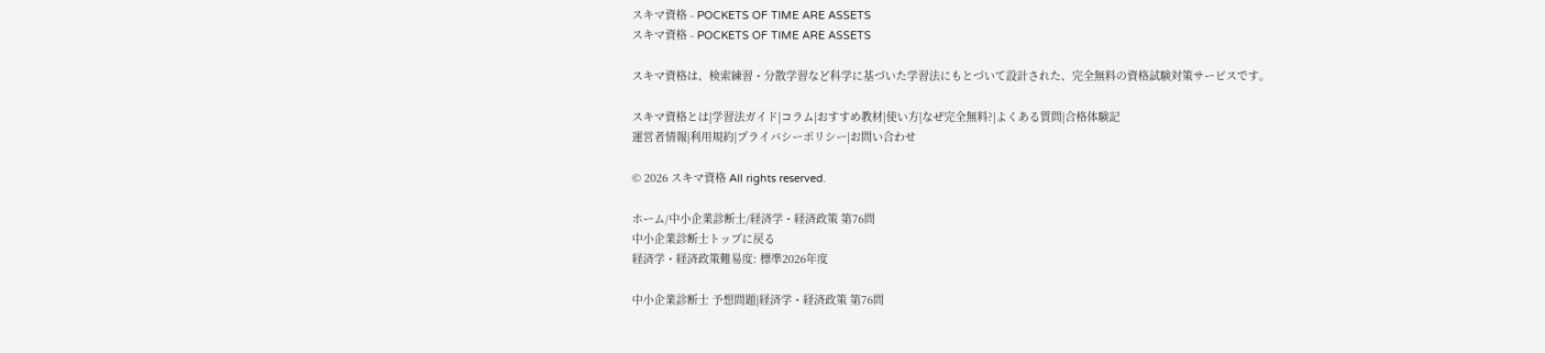スキマ資格 - POCKETS OF TIME ARE ASSETS
スキマ資格 - POCKETS OF TIME ARE ASSETS

スキマ資格は、検索練習・分散学習など科学に基づいた学習法にもとづいて設計された、完全無料の資格試験対策サービスです。

スキマ資格とは|学習法ガイド|コラム|おすすめ教材|使い方|なぜ完全無料?|よくある質問|合格体験記
運営者情報|利用規約|プライバシーポリシー|お問い合わせ

© 2026 スキマ資格 All rights reserved.

ホーム/中小企業診断士/経済学・経済政策 第76問
中小企業診断士トップに戻る
経済学・経済政策難易度: 標準2026年度

中小企業診断士 予想問題|経済学・経済政策 第76問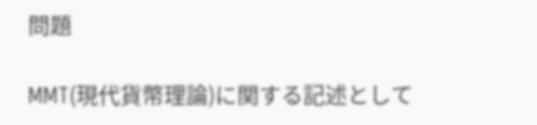問題

MMT(現代貨幣理論)に関する記述として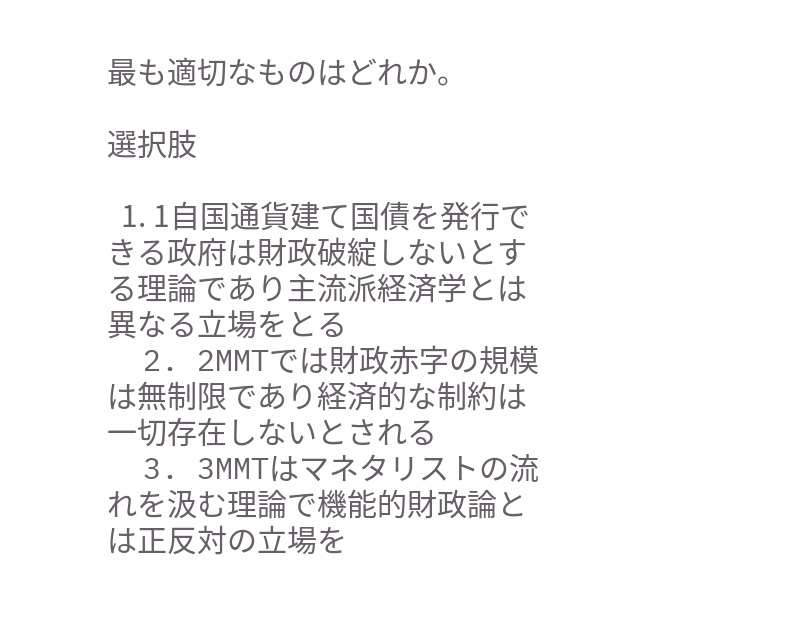最も適切なものはどれか。

選択肢

  1. 1自国通貨建て国債を発行できる政府は財政破綻しないとする理論であり主流派経済学とは異なる立場をとる
  2. 2MMTでは財政赤字の規模は無制限であり経済的な制約は一切存在しないとされる
  3. 3MMTはマネタリストの流れを汲む理論で機能的財政論とは正反対の立場を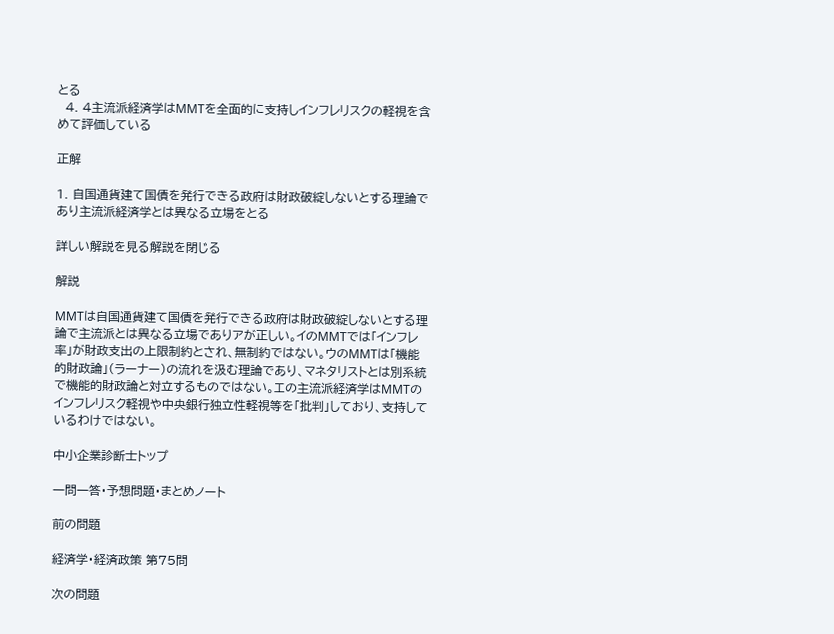とる
  4. 4主流派経済学はMMTを全面的に支持しインフレリスクの軽視を含めて評価している

正解

1. 自国通貨建て国債を発行できる政府は財政破綻しないとする理論であり主流派経済学とは異なる立場をとる

詳しい解説を見る解説を閉じる

解説

MMTは自国通貨建て国債を発行できる政府は財政破綻しないとする理論で主流派とは異なる立場でありアが正しい。イのMMTでは「インフレ率」が財政支出の上限制約とされ、無制約ではない。ウのMMTは「機能的財政論」(ラーナー)の流れを汲む理論であり、マネタリストとは別系統で機能的財政論と対立するものではない。エの主流派経済学はMMTのインフレリスク軽視や中央銀行独立性軽視等を「批判」しており、支持しているわけではない。

中小企業診断士トップ

一問一答・予想問題・まとめノート

前の問題

経済学・経済政策 第75問

次の問題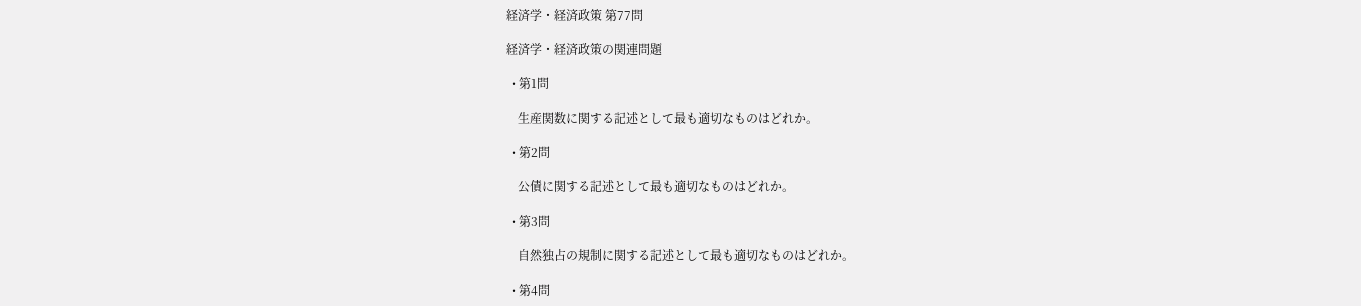経済学・経済政策 第77問

経済学・経済政策の関連問題

  • 第1問

    生産関数に関する記述として最も適切なものはどれか。

  • 第2問

    公債に関する記述として最も適切なものはどれか。

  • 第3問

    自然独占の規制に関する記述として最も適切なものはどれか。

  • 第4問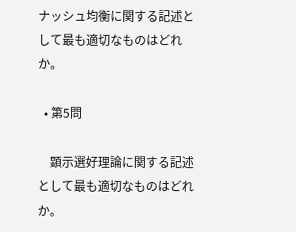ナッシュ均衡に関する記述として最も適切なものはどれか。

  • 第5問

    顕示選好理論に関する記述として最も適切なものはどれか。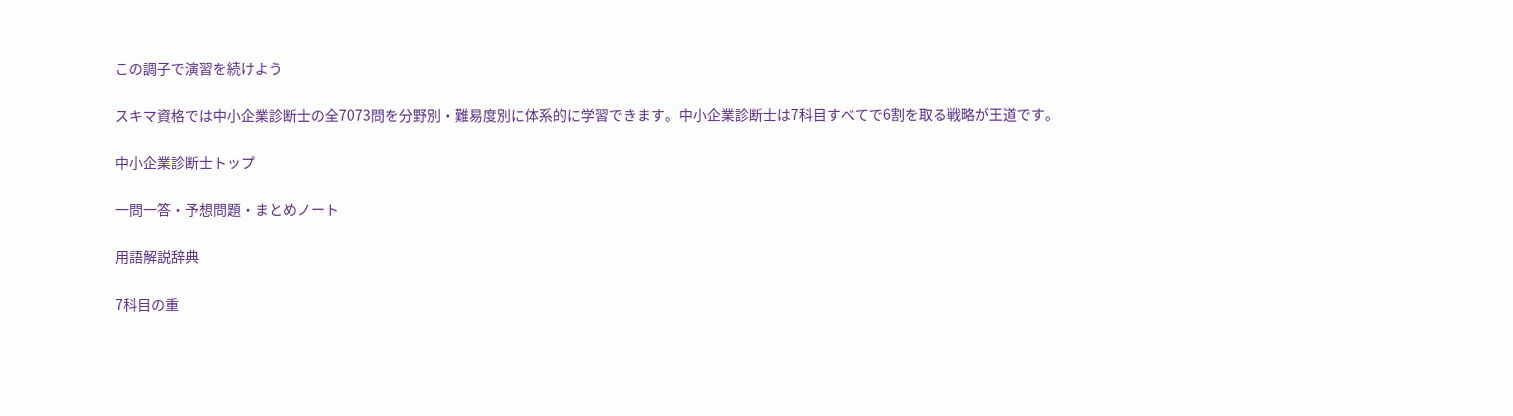この調子で演習を続けよう

スキマ資格では中小企業診断士の全7073問を分野別・難易度別に体系的に学習できます。中小企業診断士は7科目すべてで6割を取る戦略が王道です。

中小企業診断士トップ

一問一答・予想問題・まとめノート

用語解説辞典

7科目の重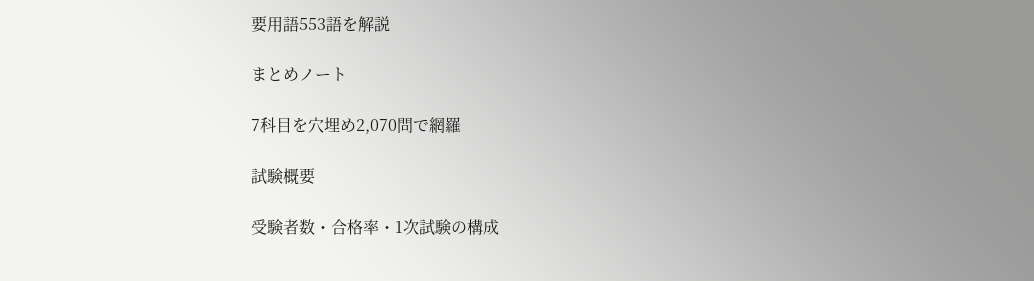要用語553語を解説

まとめノート

7科目を穴埋め2,070問で網羅

試験概要

受験者数・合格率・1次試験の構成